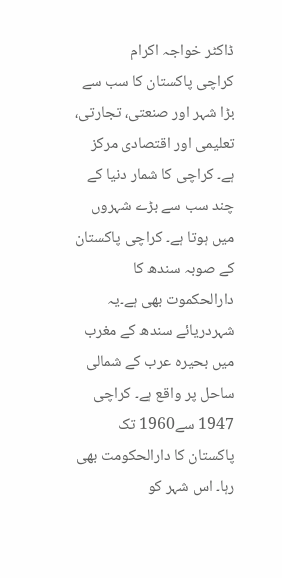ڈاکٹر خواجہ اکرام
کراچی پاکستان کا سب سے بڑا شہر اور صنعتی، تجارتی، تعلیمی اور اقتصادی مرکز ہے۔ کراچی کا شمار دنیا کے چند سب سے بڑے شہروں میں ہوتا ہے۔ کراچی پاکستان کے صوبہ سندھ کا دارالحکموت بھی ہے۔یہ شہردریائے سندھ کے مغرب میں بحیرہ عرب کے شمالی ساحل پر واقع ہے۔ کراچی 1947 سے1960 تک پاکستان کا دارالحکومت بھی رہا۔ اس شہر کو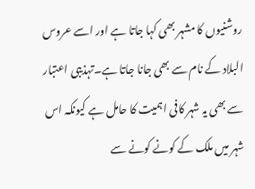روشنیوں کا مشہر بھی کہا جاتا ہے اور اسے عروس البلاد کے نام سے بھی جانا جاتا ہے۔تہذیبی اعتبار سے بھی یہ شہر کافی اہمیت کا حامل ہے کیونکہ اس شہر میں ملک کے کونے کونے سے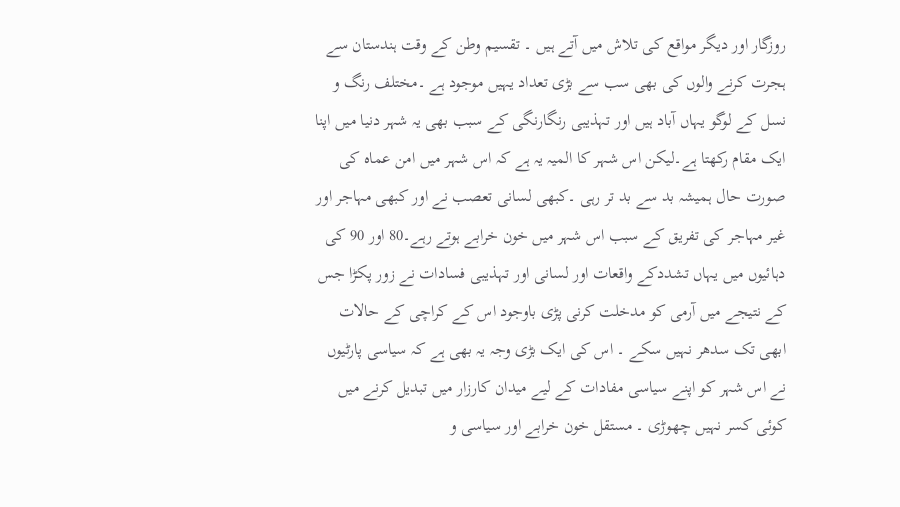روزگار اور دیگر مواقع کی تلاش میں آتے ہیں ۔ تقسیم وطن کے وقت ہندستان سے ہجرت کرنے والوں کی بھی سب سے بڑی تعداد یہیں موجود ہے ۔مختلف رنگ و نسل کے لوگو یہاں آباد ہیں اور تہذیبی رنگارنگی کے سبب بھی یہ شہر دنیا میں اپنا ایک مقام رکھتا ہے۔لیکن اس شہر کا المیہ یہ ہے کہ اس شہر میں امن عماہ کی صورت حال ہمیشہ بد سے بد تر رہی ۔کبھی لسانی تعصب نے اور کبھی مہاجر اور غیر مہاجر کی تفریق کے سبب اس شہر میں خون خرابے ہوتے رہے۔80 اور 90 کی دہائیوں میں یہاں تشددکے واقعات اور لسانی اور تہذیبی فسادات نے زور پکڑا جس کے نتیجے میں آرمی کو مدخلت کرنی پڑی باوجود اس کے کراچی کے حالات ابھی تک سدھر نہیں سکے ۔ اس کی ایک بڑی وجہ یہ بھی ہے کہ سیاسی پارٹیوں نے اس شہر کو اپنے سیاسی مفادات کے لیے میدان کارزار میں تبدیل کرنے میں کوئی کسر نہیں چھوڑی ۔ مستقل خون خرابے اور سیاسی و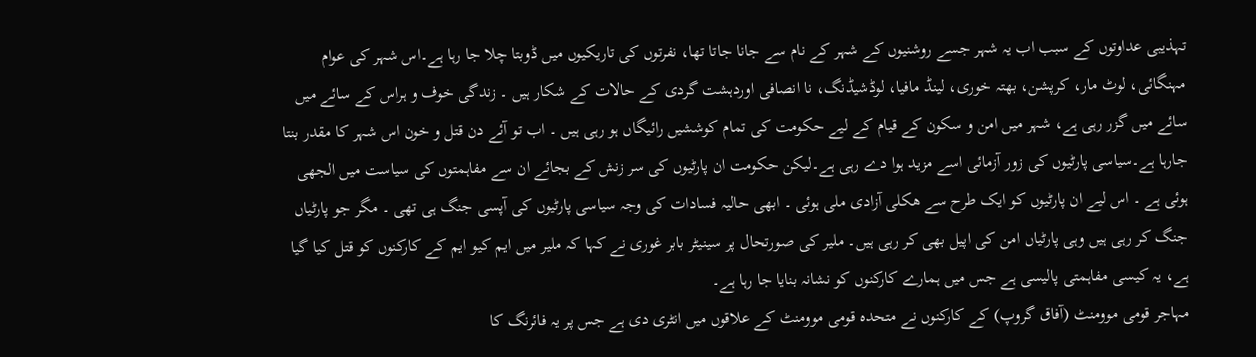تہذیبی عداوتوں کے سبب اب یہ شہر جسے روشنیوں کے شہر کے نام سے جانا جاتا تھا، نفرتوں کی تاریکیوں میں ڈوبتا چلا جا رہا ہے۔اس شہر کی عوام مہنگائی، لوٹ مار، کرپشن، بھتہ خوری، لینڈ مافیا، لوڈشیڈنگ، نا انصافی اوردہشت گردی کے حالات کے شکار ہیں ۔ زندگی خوف و ہراس کے سائے میں سائے میں گزر رہی ہے، شہر میں امن و سکون کے قیام کے لیے حکومت کی تمام کوششیں رائیگاں ہو رہی ہیں ۔ اب تو آئے دن قتل و خون اس شہر کا مقدر بنتا جارہا ہے۔سیاسی پارٹیوں کی زور آزمائی اسے مزید ہوا دے رہی ہے۔لیکن حکومت ان پارٹیوں کی سر زنش کے بجائے ان سے مفاہمتوں کی سیاست میں الجھی ہوئی ہے ۔ اس لیے ان پارٹیوں کو ایک طرح سے ھکلی آزادی ملی ہوئی ۔ ابھی حالیہ فسادات کی وجہ سیاسی پارٹیوں کی آپسی جنگ ہی تھی ۔ مگر جو پارٹیاں جنگ کر رہی ہیں وہی پارٹیاں امن کی اپیل بھی کر رہی ہیں۔ ملیر کی صورتحال پر سینیٹر بابر غوری نے کہا کہ ملیر میں ایم کیو ایم کے کارکنوں کو قتل کیا گیا ہے، یہ کیسی مفاہمتی پالیسی ہے جس میں ہمارے کارکنوں کو نشانہ بنایا جا رہا ہے۔
مہاجر قومی موومنٹ (آفاق گروپ) کے کارکنوں نے متحدہ قومی موومنٹ کے علاقوں میں انٹری دی ہے جس پر یہ فائرنگ کا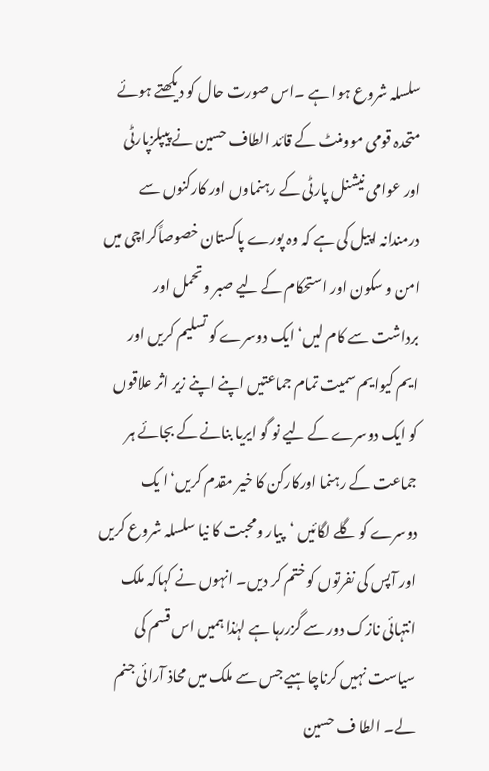سلسلہ شروع ہوا ہے ۔اس صورت حال کو دیکھتے ہوئے متحدہ قومی موومنٹ کے قائد الطاف حسین نے پیپلزپارٹی اور عوامی نیشنل پارٹی کے رہنماوں اور کارکنوں سے درمندانہ اپیل کی ہے کہ وہ پورے پاکستان خصوصاًکراچی میں امن و سکون اور استحکام کے لیے صبر و تحمل اور برداشت سے کام لیں‘ ایک دوسرے کو تسلیم کریں اور ایم کیوایم سمیت تمام جماعتیں اپنے اپنے زیر اثر علاقوں کو ایک دوسرے کے لیے نو گو ایریا بنانے کے بجائے ہر جماعت کے رہنما اورکارکن کا خیر مقدم کریں‘ا یک دوسرے کو گلے لگائیں ‘پیار ومحبت کا نیا سلسلہ شروع کریں اور آپس کی نفرتوں کو ختم کر دیں۔ انہوں نے کہاکہ ملک انتہائی نازک دور سے گزررہا ہے لہٰذا ہمیں اس قسم کی سیاست نہیں کرناچاہیے جس سے ملک میں محاذ آرائی جنم لے۔ الطا ف حسین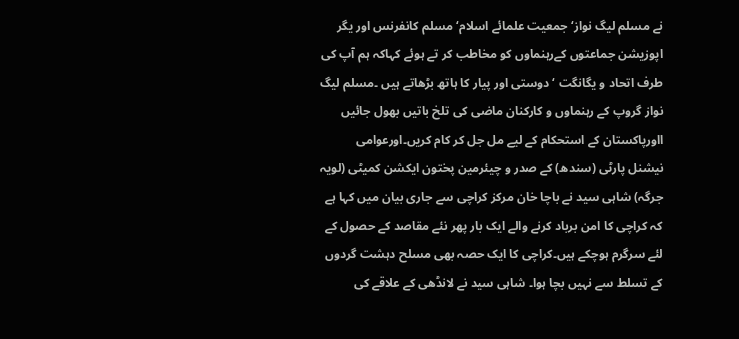نے مسلم لیگ نواز‘ جمعیت علمائے اسلام‘مسلم کانفرنس اور یگر اپوزیشن جماعتوں کےرہنماوں کو مخاطب کر تے ہوئے کہاکہ ہم آپ کی طرف اتحاد و یگانگت ‘ دوستی اور پیار کا ہاتھ بڑھاتے ہیں ۔مسلم لیگ نواز گروپ کے رہنماوں و کارکنان ماضی کی تلخ باتیں بھول جائیں ااورپاکستان کے استحکام کے لیے مل جل کر کام کریں۔اورعوامی نیشنل پارٹی (سندھ) کے صدر و چیئرمین پختون ایکشن کمیٹی (لویہ جرگہ) شاہی سید نے باچا خان مرکز کراچی سے جاری بیان میں کہا ہے کہ کراچی کا امن برباد کرنے والے ایک بار پھر نئے مقاصد کے حصول کے لئے سرگرم ہوچکے ہیں۔کراچی کا ایک حصہ بھی مسلح دہشت گردوں کے تسلط سے نہیں بچا ہوا۔ شاہی سید نے لانڈھی کے علاقے کی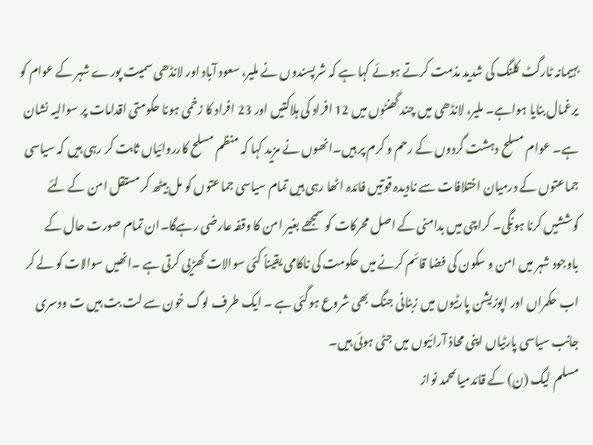بہیمانہ ٹارگٹ کلنگ کی شدید مذمت کرتے ہوئے کہا ہے کہ شرپسندوں نے ملیر، سعود آباد اور لانڈھی سمیت پورے شہر کے عوام کو یرغمال بنایا ہواہے۔ ملیر، لانڈھی میں چند گھنٹوں میں 12 افراد کی ہلاکتیں اور 23 افراد کا زخمی ہونا حکومتی اقدامات پر سوالیہ نشان ہے۔ عوام مسلح دہشت گردوں کے رحم و کرم پر ہیں۔انھوں نے مزید کہا کہ منظم مسلح کارروائیاں ثابت کر رہی ہیں کہ سیاسی جماعتوں کے درمیان اختلافات سے نادیدہ قوتیں فائدہ اٹھا رہی ہیں تمام سیاسی جماعتوں کو مل بیٹھ کر مستقل امن کے لئے کوششیں کرنا ہونگی۔ کراچی میں بدامنی کے اصل محرکات کو سمجھے بغیر امن کا وقفہ عارضی رہےگا۔ان تمام صورت حال کے باوجود شہر میں امن و سکون کی فضا قائم کرنے میں حکومت کی ناکامی یقیناً کئی سوالات کھڑیی کرتی ہے ۔انھیں سوالات کو لے کر اب حکمراں اور اپوزیشن پارٹیوں میں زبنانی جنگ بھی شروع ہوگئی ہے ۔ ایک طرف لوگ خون سے لت بت ہیں ت ودسری جانب سیاسی پارٹیاں اپنی محاذ آرائیوں میں جٹی ہوئی ہیں۔
مسلم لیگ (ن) کے قائدمیاںمحمد نواز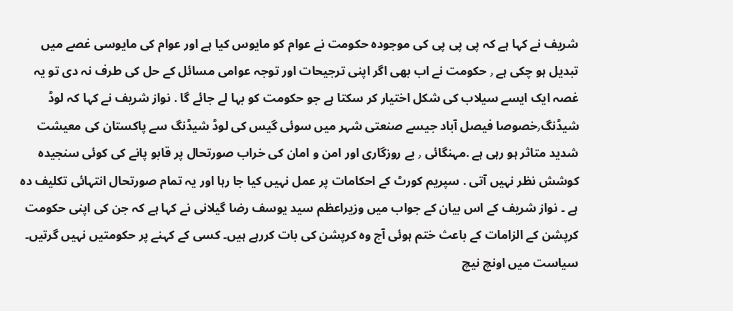شریف نے کہا ہے کہ پی پی پی کی موجودہ حکومت نے عوام کو مایوس کیا ہے اور عوام کی مایوسی غصے میں تبدیل ہو چکی ہے ٫ حکومت نے اب بھی اگر اپنی ترجیحات اور توجہ عوامی مسائل کے حل کی طرف نہ دی تو یہ غصہ ایک ایسے سیلاب کی شکل اختیار کر سکتا ہے جو حکومت کو بہا لے جائے گا . نواز شریف نے کہا کہ لوڈ شیڈنگ٫خصوصا فیصل آباد جیسے صنعتی شہر میں سوئی گیس کی لوڈ شیڈنگ سے پاکستان کی معیشت شدید متاثر ہو رہی ہے .مہنگائی ٫ بے روزگاری اور امن و امان کی خراب صورتحال پر قابو پانے کی کوئی سنجیدہ کوشش نظر نہیں آتی . سپریم کورٹ کے احکامات پر عمل نہیں کیا جا رہا اور یہ تمام صورتحال انتہائی تکلیف دہ ہے ۔ نواز شریف کے اس بیان کے جواب میں وزیراعظم سید یوسف رضا گیلانی نے کہا ہے کہ جن کی اپنی حکومت کرپشن کے الزامات کے باعث ختم ہوئی آج وہ کرپشن کی بات کررہے ہیں۔ کسی کے کہنے پر حکومتیں نہیں گرتیں۔ سیاست میں اونچ نیچ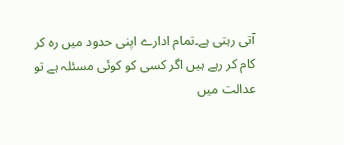آتی رہتی ہے۔تمام ادارے اپنی حدود میں رہ کر کام کر رہے ہیں اگر کسی کو کوئی مسئلہ ہے تو عدالت میں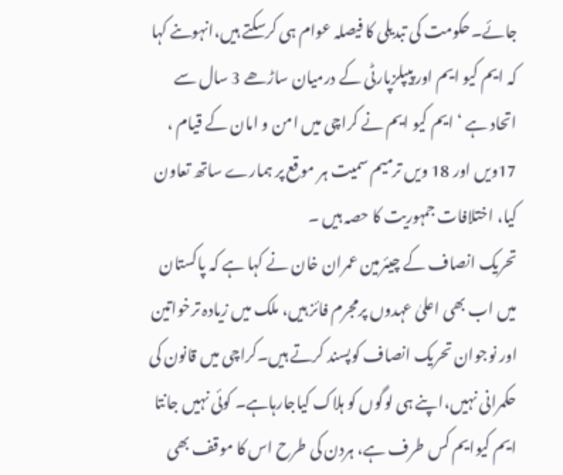جائے۔حکومت کی تبدیلی کا فیصلہ عوام ہی کرسکتے ہیں،انہوںنے کہا کہ ایم کیو ایم اور پیپلزپارٹی کے درمیان ساڑھے 3 سال سے اتحاد ہے ‘ایم کیو ایم نے کراچی میں امن و امان کے قیام ، 17ویں اور 18 ویں ترمیم سمیت ہر موقع پر ہمارے ساتھ تعاون کیا، اختلافات جمہوریت کا حصہ ہیں ۔
تحریک انصاف کے چیئرمین عمران خان نے کہا ہے کہ پاکستان میں اب بھی اعلیٰ عہدوں پرمجرم فائز ہیں، ملک میں زیادہ ترخواتین اور نوجوان تحریک انصاف کوپسند کرتے ہیں۔کراچی میں قانون کی حکمرانی نہیں،اپنے ہی لوگوں کو ہلاک کیاجارہاہے۔ کوئی نہیں جانتا ایم کیوایم کس طرف ہے، ہردن کی طرح اس کا موقف بھی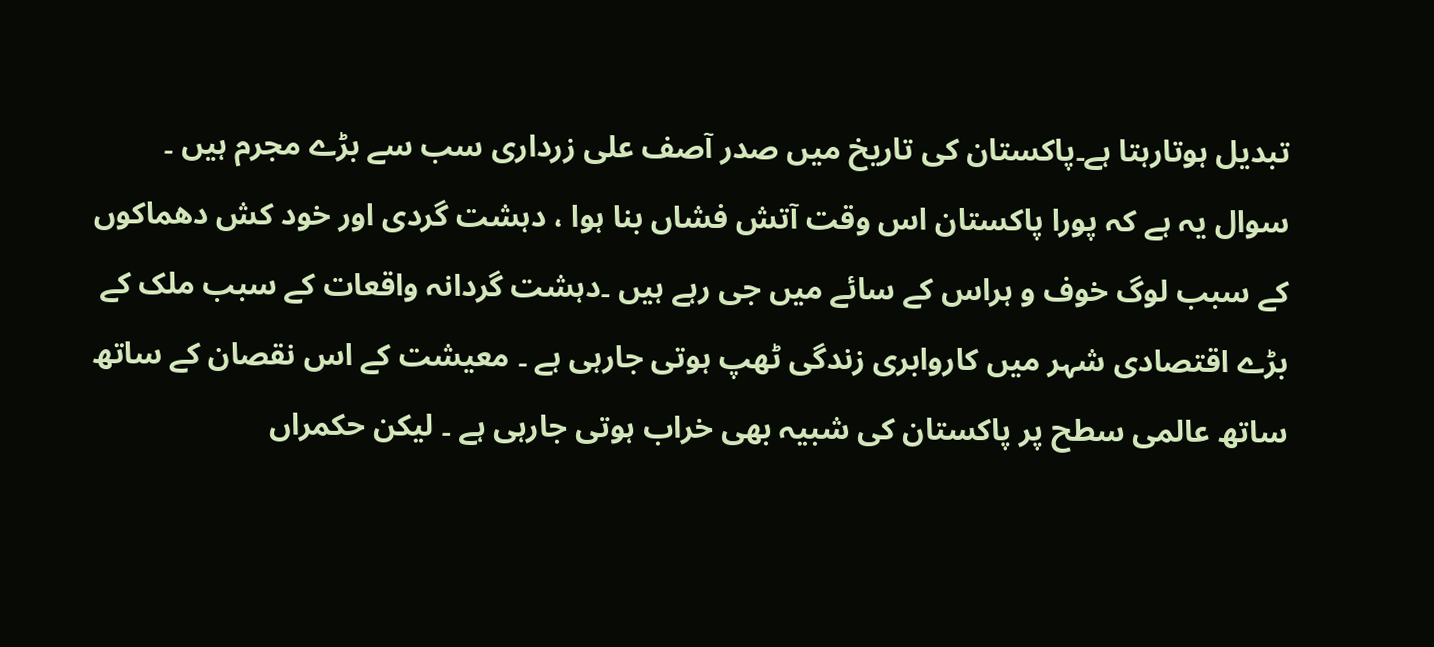تبدیل ہوتارہتا ہے۔پاکستان کی تاریخ میں صدر آصف علی زرداری سب سے بڑے مجرم ہیں ۔
سوال یہ ہے کہ پورا پاکستان اس وقت آتش فشاں بنا ہوا ، دہشت گردی اور خود کش دھماکوں کے سبب لوگ خوف و ہراس کے سائے میں جی رہے ہیں ۔دہشت گردانہ واقعات کے سبب ملک کے بڑے اقتصادی شہر میں کاروابری زندگی ٹھپ ہوتی جارہی ہے ۔ معیشت کے اس نقصان کے ساتھ ساتھ عالمی سطح پر پاکستان کی شبیہ بھی خراب ہوتی جارہی ہے ۔ لیکن حکمراں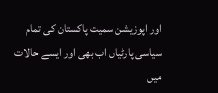اور اپوزیشن سمیت پاکستان کی تمام سیاسی پارٹیاں اب بھی اور ایسے حالات میں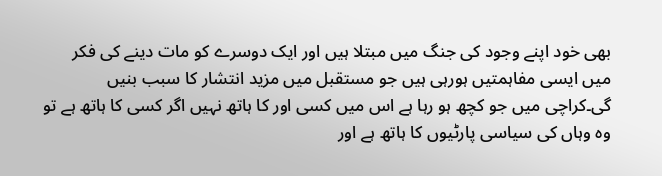بھی خود اپنے وجود کی جنگ میں مبتلا ہیں اور ایک دوسرے کو مات دینے کی فکر میں ایسی مفاہمتیں ہورہی ہیں جو مستقبل میں مزید انتشار کا سبب بنیں گی۔کراچی میں جو کچھ ہو رہا ہے اس میں کسی اور کا ہاتھ نہیں اگر کسی کا ہاتھ ہے تو وہ وہاں کی سیاسی پارٹیوں کا ہاتھ ہے اور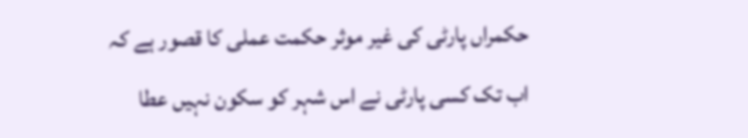حکمراں پارٹی کی غیر موثر حکمت عملی کا قصور ہے کہ اب تک کسی پارٹی نے اس شہر کو سکون نہیں عطا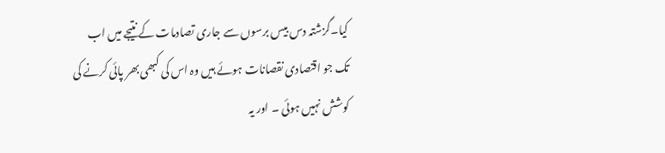کیا۔گزشتہ دس بیس برسوں سے جاری تصادمات کے نتیجے میں اب تک جو اقتصادی نقصانات ہوئے ہیں وہ اس کی کبھی بھر پائی کرنے کی کوشش نہیں ہوئی ۔ اور یہ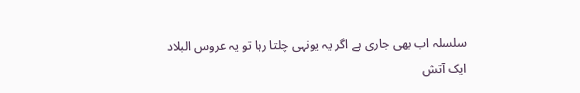سلسلہ اب بھی جاری ہے اگر یہ یونہی چلتا رہا تو یہ عروس البلاد ایک آتش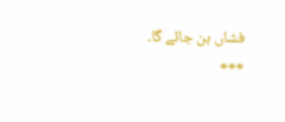فشاں بن جائے گا۔
***